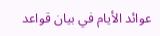عوائد الأيام في بيان قواعد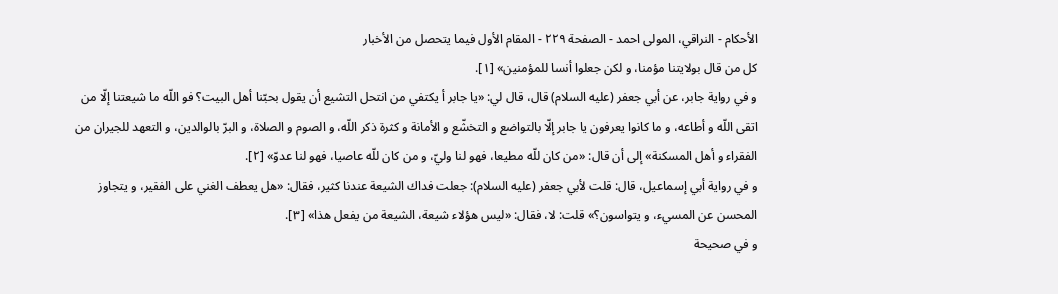الأحكام - النراقي، المولى احمد - الصفحة ٢٢٩ - المقام الأول فيما يتحصل من الأخبار
كل من قال بولايتنا مؤمنا، و لكن جعلوا أنسا للمؤمنين» [١].
و في رواية جابر، عن أبي جعفر (عليه السلام) قال، قال لي: «يا جابر أ يكتفي من انتحل التشيع أن يقول بحبّنا أهل البيت؟ فو اللّه ما شيعتنا إلّا من اتقى اللّه و أطاعه، و ما كانوا يعرفون يا جابر إلّا بالتواضع و التخشّع و الأمانة و كثرة ذكر اللّه، و الصوم و الصلاة، و البرّ بالوالدين، و التعهد للجيران من الفقراء و أهل المسكنة» إلى أن قال: «من كان للّه مطيعا، فهو لنا وليّ، و من كان للّه عاصيا، فهو لنا عدوّ» [٢].
و في رواية أبي إسماعيل، قال: قلت لأبي جعفر (عليه السلام): جعلت فداك الشيعة عندنا كثير، فقال: «هل يعطف الغني على الفقير، و يتجاوز المحسن عن المسيء، و يتواسون؟» قلت: لا، فقال: «ليس هؤلاء شيعة، الشيعة من يفعل هذا» [٣].
و في صحيحة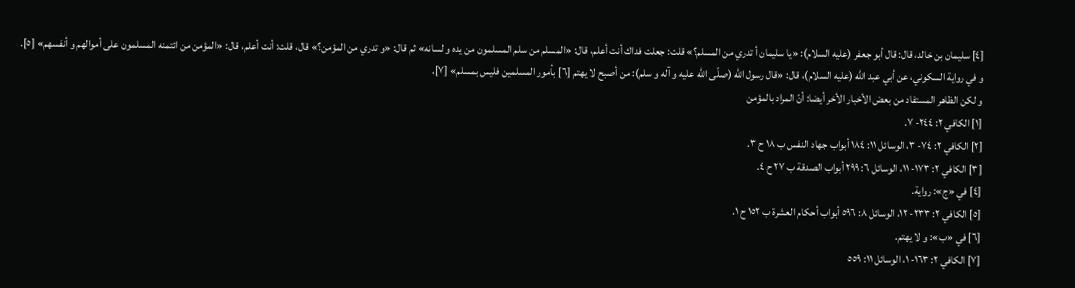[٤] سليمان بن خالد، قال: قال أبو جعفر (عليه السلام): «يا سليمان أ تدري من المسلم؟» قلت: جعلت فداك أنت أعلم، قال: «المسلم من سلم المسلمون من يده و لسانه» ثم قال: «و تدري من المؤمن؟» قال، قلت: أنت أعلم، قال: «المؤمن من ائتمنه المسلمون على أموالهم و أنفسهم» [٥].
و في رواية السكوني، عن أبي عبد اللّه (عليه السلام)، قال: «قال رسول اللّه (صلّى اللّه عليه و آله و سلم): من أصبح لا يهتم [٦] بأمور المسلمين فليس بمسلم» [٧].
و لكن الظاهر المستفاد من بعض الأخبار الأخر أيضا: أنّ المراد بالمؤمن
[١] الكافي ٢: ٢٤٤- ٧.
[٢] الكافي ٢: ٧٤- ٣، الوسائل ١١: ١٨٤ أبواب جهاد النفس ب ١٨ ح ٣.
[٣] الكافي ٢: ١٧٣- ١١، الوسائل ٦: ٢٩٩ أبواب الصدقة ب ٢٧ ح ٤.
[٤] في «ج»: رواية.
[٥] الكافي ٢: ٢٣٣- ١٢، الوسائل ٨: ٥٩٦ أبواب أحكام العشرة ب ١٥٢ ح ١.
[٦] في «ب»: و لا يهتم.
[٧] الكافي ٢: ١٦٣- ١، الوسائل ١١: ٥٥٩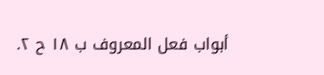أبواب فعل المعروف ب ١٨ ح ٢.